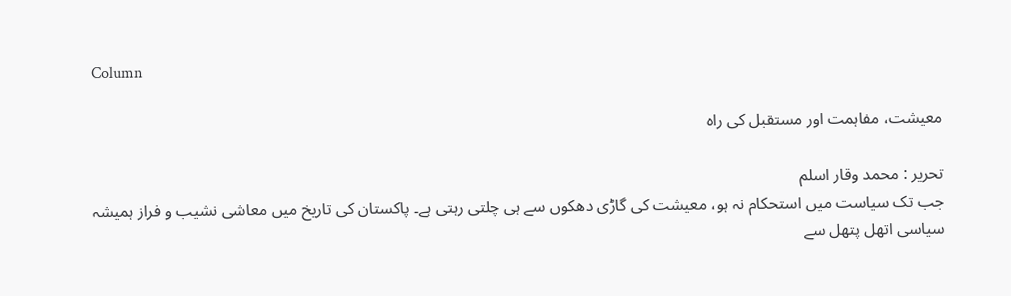Column

معیشت، مفاہمت اور مستقبل کی راہ

تحریر : محمد وقار اسلم
جب تک سیاست میں استحکام نہ ہو، معیشت کی گاڑی دھکوں سے ہی چلتی رہتی ہے۔ پاکستان کی تاریخ میں معاشی نشیب و فراز ہمیشہ سیاسی اتھل پتھل سے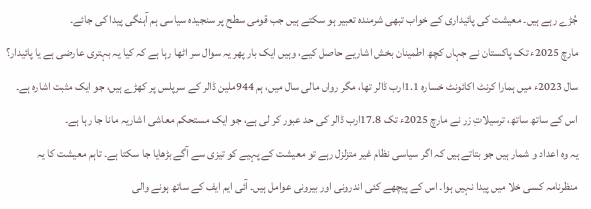جُڑے رہے ہیں۔ معیشت کی پائیداری کے خواب تبھی شرمندہ تعبیر ہو سکتے ہیں جب قومی سطح پر سنجیدہ سیاسی ہم آہنگی پیدا کی جائے۔
مارچ 2025ء تک پاکستان نے جہاں کچھ اطمینان بخش اشاریے حاصل کیے، وہیں ایک بار پھر یہ سوال سر اٹھا رہا ہے کہ کیا یہ بہتری عارضی ہے یا پائیدار؟ سال 2023ء میں ہمارا کرنٹ اکائونٹ خسارہ 1.1ارب ڈالر تھا، مگر رواں مالی سال میں، ہم 944ملین ڈالر کے سرپلس پر کھڑے ہیں، جو ایک مثبت اشارہ ہے۔ اس کے ساتھ ساتھ، ترسیلاتِ زر نے مارچ 2025ء تک 17.8ارب ڈالر کی حد عبور کر لی ہے، جو ایک مستحکم معاشی اشاریہ مانا جا رہا ہے۔
یہ وہ اعداد و شمار ہیں جو بتاتے ہیں کہ اگر سیاسی نظام غیر متزلزل رہے تو معیشت کے پہیے کو تیزی سے آگے بڑھایا جا سکتا ہے۔ تاہم معیشت کا یہ منظرنامہ کسی خلا میں پیدا نہیں ہوا۔ اس کے پیچھے کئی اندرونی اور بیرونی عوامل ہیں۔ آئی ایم ایف کے ساتھ ہونے والی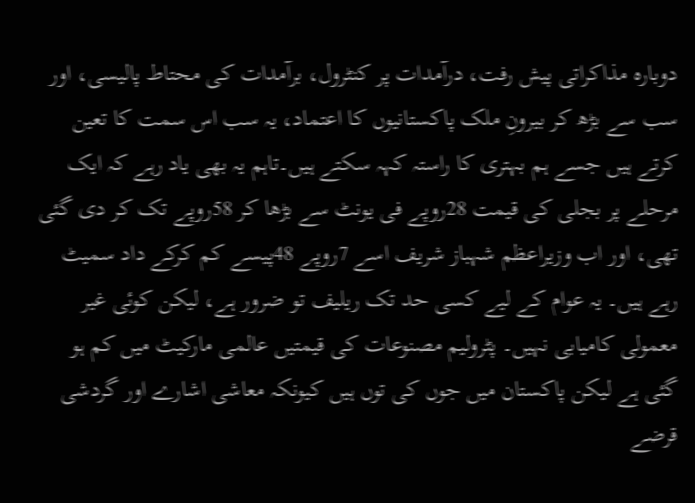دوبارہ مذاکراتی پیش رفت، درآمدات پر کنٹرول، برآمدات کی محتاط پالیسی، اور سب سے بڑھ کر بیرونِ ملک پاکستانیوں کا اعتماد، یہ سب اس سمت کا تعین کرتے ہیں جسے ہم بہتری کا راستہ کہہ سکتے ہیں۔تاہم یہ بھی یاد رہے کہ ایک مرحلے پر بجلی کی قیمت 28روپے فی یونٹ سے بڑھا کر 58روپے تک کر دی گئی تھی، اور اب وزیراعظم شہباز شریف اسے 7روپے 48پیسے کم کرکے داد سمیٹ رہے ہیں۔ یہ عوام کے لیے کسی حد تک ریلیف تو ضرور ہے، لیکن کوئی غیر معمولی کامیابی نہیں۔ پٹرولیم مصنوعات کی قیمتیں عالمی مارکیٹ میں کم ہو گئی ہے لیکن پاکستان میں جوں کی توں ہیں کیونکہ معاشی اشارے اور گردشی قرضے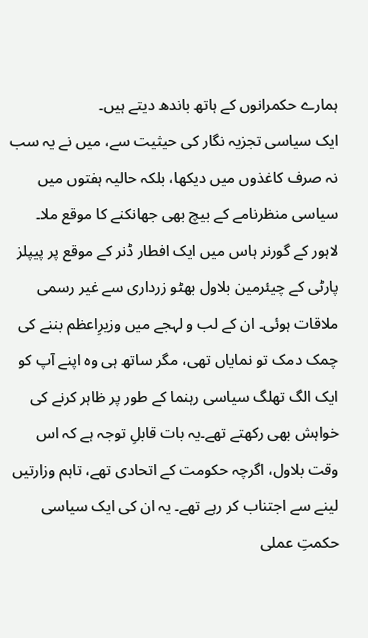ہمارے حکمرانوں کے ہاتھ باندھ دیتے ہیں۔
ایک سیاسی تجزیہ نگار کی حیثیت سے، میں نے یہ سب نہ صرف کاغذوں میں دیکھا، بلکہ حالیہ ہفتوں میں سیاسی منظرنامے کے بیچ بھی جھانکنے کا موقع ملا۔ لاہور کے گورنر ہاس میں ایک افطار ڈنر کے موقع پر پیپلز پارٹی کے چیئرمین بلاول بھٹو زرداری سے غیر رسمی ملاقات ہوئی۔ ان کے لب و لہجے میں وزیرِاعظم بننے کی چمک دمک تو نمایاں تھی، مگر ساتھ ہی وہ اپنے آپ کو ایک الگ تھلگ سیاسی رہنما کے طور پر ظاہر کرنے کی خواہش بھی رکھتے تھے۔یہ بات قابلِ توجہ ہے کہ اس وقت بلاول، اگرچہ حکومت کے اتحادی تھے، تاہم وزارتیں لینے سے اجتناب کر رہے تھے۔ یہ ان کی ایک سیاسی حکمتِ عملی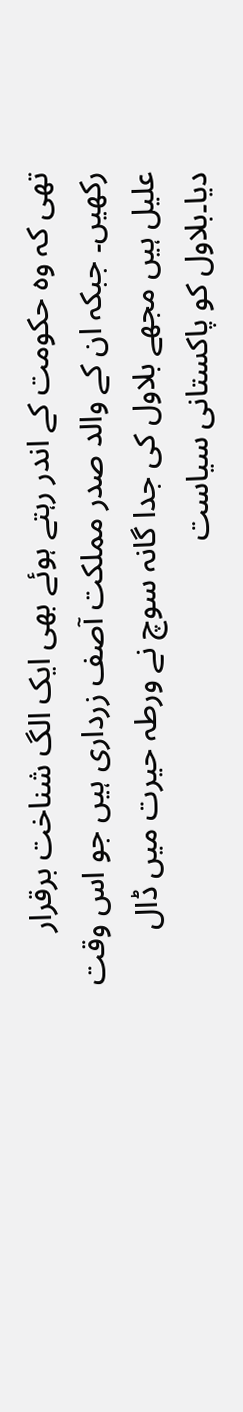تھی کہ وہ حکومت کے اندر رہتے ہوئے بھی ایک الگ شناخت برقرار رکھیں۔ جبکہ ان کے والد صدر مملکت آصف زرداری ہیں جو اس وقت علیل ہیں مجھے بلاول کی جدا گانہ سوچ نے ورطہ حیرت میں ڈال دیا۔بلاول کو پاکستانی سیاست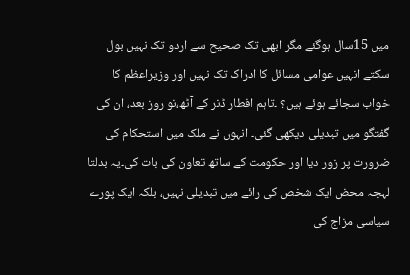میں 15سال ہوگئے مگر ابھی تک صحیح سے اردو تک نہیں بول سکتے انہیں عوامی مسائل کا ادراک تک نہیں اور وزیراعظم کا خواب سجائے ہوئے ہیں؟ ۔تاہم افطار ڈنر کے آٹھ،نو روز بعد، ان کی گفتگو میں تبدیلی دیکھی گئی۔ انہوں نے ملک میں استحکام کی ضرورت پر زور دیا اور حکومت کے ساتھ تعاون کی بات کی۔یہ بدلتا لہجہ محض ایک شخص کی رائے میں تبدیلی نہیں، بلکہ ایک پورے سیاسی مزاج کی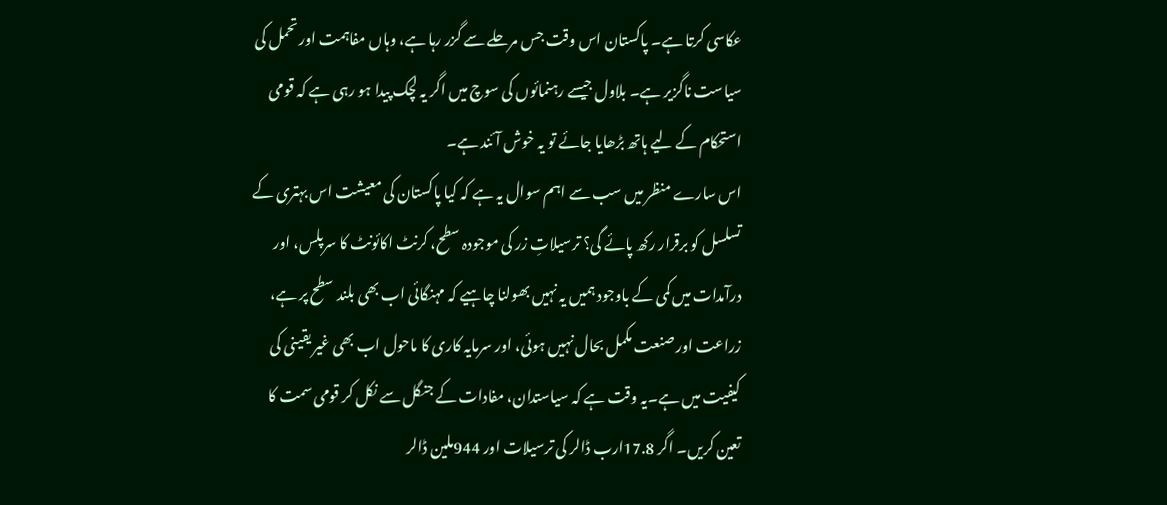عکاسی کرتا ہے۔ پاکستان اس وقت جس مرحلے سے گزر رہا ہے، وہاں مفاہمت اور تحمل کی سیاست ناگزیر ہے۔ بلاول جیسے رہنمائوں کی سوچ میں اگر یہ لچک پیدا ہو رہی ہے کہ قومی استحکام کے لیے ہاتھ بڑھایا جائے تو یہ خوش آئند ہے۔
اس سارے منظر میں سب سے اہم سوال یہ ہے کہ کیا پاکستان کی معیشت اس بہتری کے تسلسل کو برقرار رکھ پائے گی؟ ترسیلاتِ زر کی موجودہ سطح، کرنٹ اکائونٹ کا سرپلس، اور درآمدات میں کمی کے باوجود ہمیں یہ نہیں بھولنا چاہیے کہ مہنگائی اب بھی بلند سطح پر ہے، زراعت اور صنعت مکمل بحال نہیں ہوئی، اور سرمایہ کاری کا ماحول اب بھی غیر یقینی کی کیفیت میں ہے۔یہ وقت ہے کہ سیاستدان، مفادات کے جنگل سے نکل کر قومی سمت کا تعین کریں۔ اگر 17.8ارب ڈالر کی ترسیلات اور 944ملین ڈالر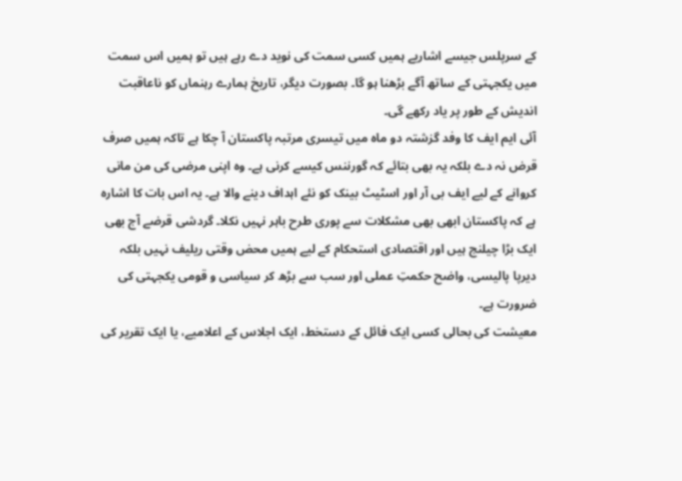کے سرپلس جیسے اشاریے ہمیں کسی سمت کی نوید دے رہے ہیں تو ہمیں اس سمت میں یکجہتی کے ساتھ آگے بڑھنا ہو گا۔ بصورت دیگر، تاریخ ہمارے رہنماں کو ناعاقبت اندیش کے طور پر یاد رکھے گی۔
آئی ایم ایف کا وفد گزشتہ دو ماہ میں تیسری مرتبہ پاکستان آ چکا ہے تاکہ ہمیں صرف قرض نہ دے بلکہ یہ بھی بتائے کہ گورننس کیسے کرنی ہے۔ وہ اپنی مرضی کی من مانی کروانے کے لیے ایف بی آر اور اسٹیٹ بینک کو نئے اہداف دینے والا ہے۔ یہ اس بات کا اشارہ ہے کہ پاکستان ابھی بھی مشکلات سے پوری طرح باہر نہیں نکلا۔ گردشی قرضے آج بھی ایک بڑا چیلنج ہیں اور اقتصادی استحکام کے لیے ہمیں محض وقتی ریلیف نہیں بلکہ دیرپا پالیسی، واضح حکمتِ عملی اور سب سے بڑھ کر سیاسی و قومی یکجہتی کی ضرورت ہے۔
معیشت کی بحالی کسی ایک فائل کے دستخط، ایک اجلاس کے اعلامیے، یا ایک تقریر کی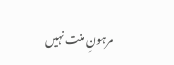مرہونِ منت نہیں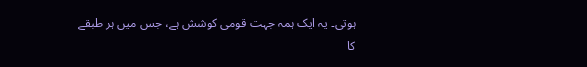ہوتی۔ یہ ایک ہمہ جہت قومی کوشش ہے، جس میں ہر طبقے کا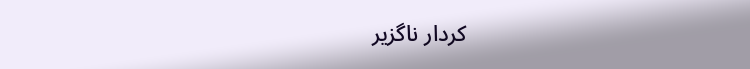کردار ناگزیر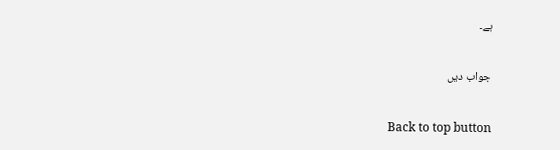ہے۔

جواب دیں

Back to top button